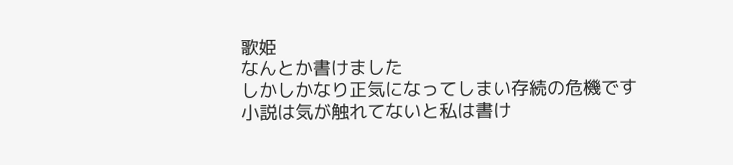歌姫
なんとか書けました
しかしかなり正気になってしまい存続の危機です
小説は気が触れてないと私は書け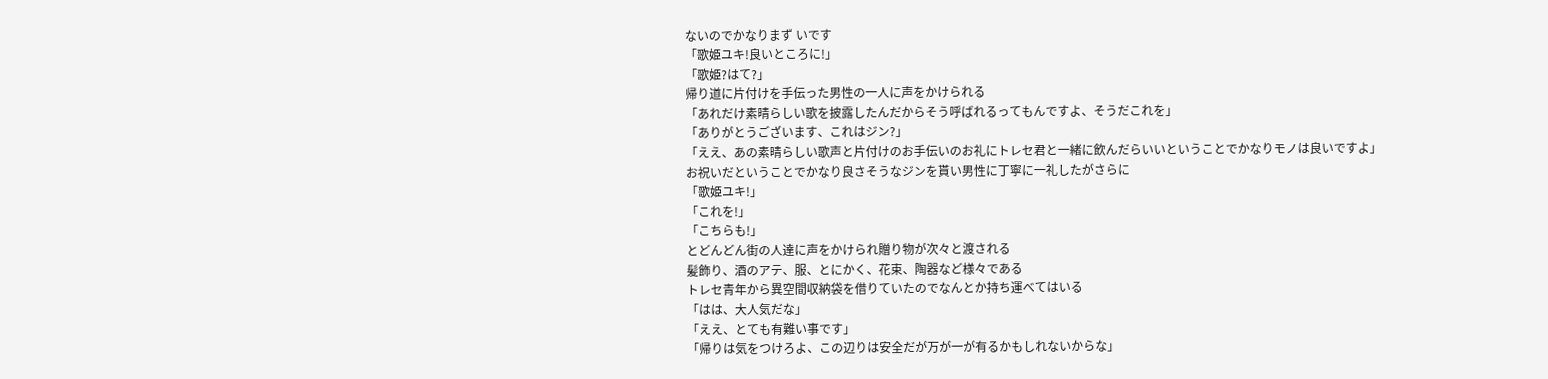ないのでかなりまず いです
「歌姫ユキ!良いところに!」
「歌姫?はて?」
帰り道に片付けを手伝った男性の一人に声をかけられる
「あれだけ素晴らしい歌を披露したんだからそう呼ばれるってもんですよ、そうだこれを」
「ありがとうございます、これはジン?」
「ええ、あの素晴らしい歌声と片付けのお手伝いのお礼にトレセ君と一緒に飲んだらいいということでかなりモノは良いですよ」
お祝いだということでかなり良さそうなジンを貰い男性に丁寧に一礼したがさらに
「歌姫ユキ!」
「これを!」
「こちらも!」
とどんどん街の人達に声をかけられ贈り物が次々と渡される
髪飾り、酒のアテ、服、とにかく、花束、陶器など様々である
トレセ青年から異空間収納袋を借りていたのでなんとか持ち運べてはいる
「はは、大人気だな」
「ええ、とても有難い事です」
「帰りは気をつけろよ、この辺りは安全だが万が一が有るかもしれないからな」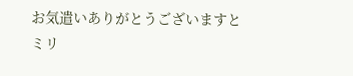お気遣いありがとうございますとミリ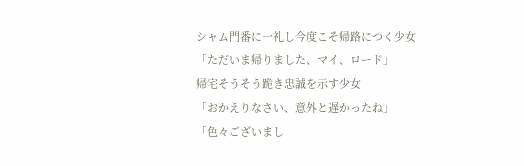シャム門番に一礼し今度こそ帰路につく少女
「ただいま帰りました、マイ、ロード」
帰宅そうそう跪き忠誠を示す少女
「おかえりなさい、意外と遅かったね」
「色々ございまし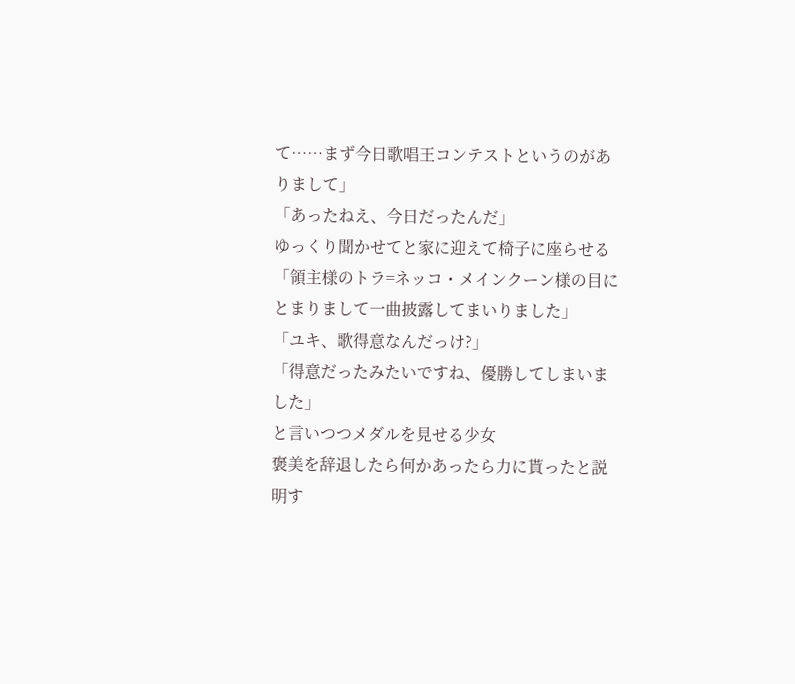て……まず今日歌唱王コンテストというのがありまして」
「あったねえ、今日だったんだ」
ゆっくり聞かせてと家に迎えて椅子に座らせる
「領主様のトラ=ネッコ・メインクーン様の目にとまりまして一曲披露してまいりました」
「ユキ、歌得意なんだっけ?」
「得意だったみたいですね、優勝してしまいました」
と言いつつメダルを見せる少女
褒美を辞退したら何かあったら力に貰ったと説明す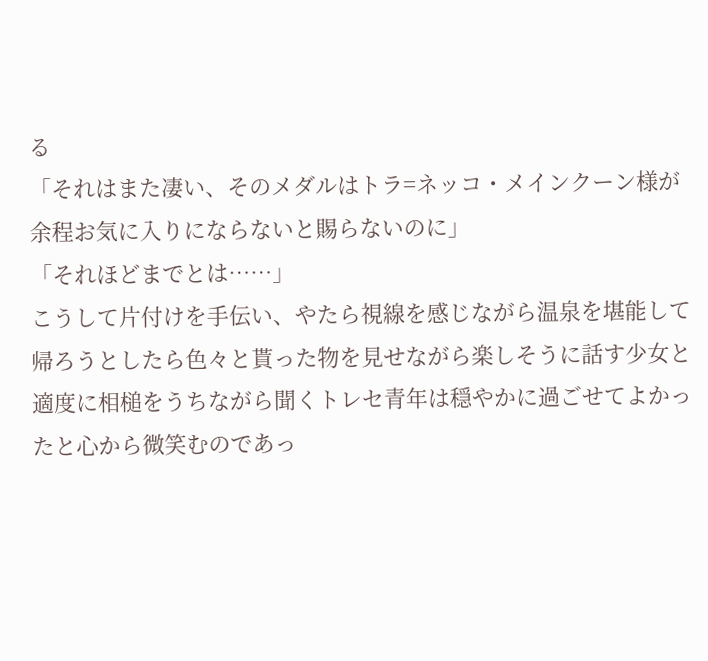る
「それはまた凄い、そのメダルはトラ=ネッコ・メインクーン様が余程お気に入りにならないと賜らないのに」
「それほどまでとは……」
こうして片付けを手伝い、やたら視線を感じながら温泉を堪能して帰ろうとしたら色々と貰った物を見せながら楽しそうに話す少女と適度に相槌をうちながら聞くトレセ青年は穏やかに過ごせてよかったと心から微笑むのであっ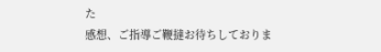た
感想、ご指導ご鞭撻お待ちしておりま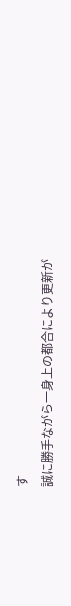す
誠に勝手ながら一身上の都合により更新が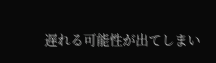遅れる可能性が出てしまい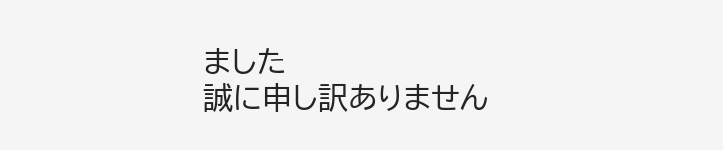ました
誠に申し訳ありません